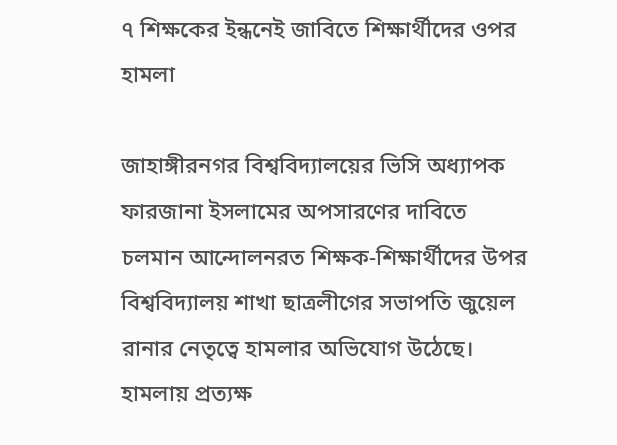৭ শিক্ষকের ইন্ধনেই জাবিতে শিক্ষার্থীদের ওপর হামলা

জাহাঙ্গীরনগর বিশ্ববিদ্যালয়ের ভিসি অধ্যাপক ফারজানা ইসলামের অপসারণের দাবিতে চলমান আন্দোলনরত শিক্ষক-শিক্ষার্থীদের উপর বিশ্ববিদ্যালয় শাখা ছাত্রলীগের সভাপতি জুয়েল রানার নেতৃত্বে হামলার অভিযোগ উঠেছে। হামলায় প্রত্যক্ষ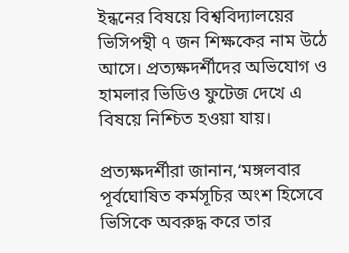ইন্ধনের বিষয়ে বিশ্ববিদ্যালয়ের ভিসিপন্থী ৭ জন শিক্ষকের নাম উঠে আসে। প্রত্যক্ষদর্শীদের অভিযোগ ও হামলার ভিডিও ফুটেজ দেখে এ বিষয়ে নিশ্চিত হওয়া যায়।

প্রত্যক্ষদর্শীরা জানান,‘মঙ্গলবার পূর্বঘোষিত কর্মসূচির অংশ হিসেবে ভিসিকে অবরুদ্ধ করে তার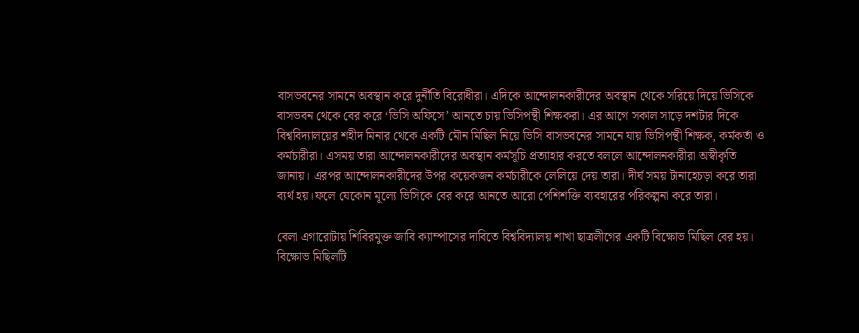বাসভবনের সামনে অবস্থান করে দুর্নীতি বিরোধীরা। এদিকে আন্দোলনকারীদের অবস্থান থেকে সরিয়ে দিয়ে ভিসিকে বাসভবন থেকে বের করে ‘ভিসি অফিসে’ আনতে চায় ভিসিপন্থী শিক্ষকরা। এর আগে সকাল সাড়ে দশটার দিকে বিশ্ববিদ্যালয়ের শহীদ মিনার থেকে একটি মৌন মিছিল নিয়ে ভিসি বাসভবনের সামনে যায় ভিসিপন্থী শিক্ষক, কর্মকর্তা ও কর্মচারীরা। এসময় তারা আন্দোলনকারীদের অবস্থান কর্মসূচি প্রত্যাহার করতে বললে আন্দোলনকারীরা অস্বীকৃতি জানায়। এরপর আন্দোলনকারীদের উপর কয়েকজন কর্মচারীকে লেলিয়ে দেয় তারা। দীর্ঘ সময় টানাহেচড়া করে তারা ব্যর্থ হয়।ফলে যেকোন মূল্যে ভিসিকে বের করে আনতে আরো পেশিশক্তি ব্যবহারের পরিকল্পনা করে তারা।

বেলা এগারোটায় শিবিরমুক্ত জাবি ক্যাম্পাসের দাবিতে বিশ্ববিদ্যালয় শাখা ছাত্রলীগের একটি বিক্ষোভ মিছিল বের হয়। বিক্ষোভ মিছিলটি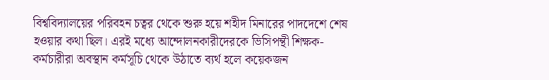বিশ্ববিদ্যালয়ের পরিবহন চত্বর থেকে শুরু হয়ে শহীদ মিনারের পাদদেশে শেষ হওয়ার কথা ছিল। এরই মধ্যে আন্দোলনকারীদেরকে ভিসিপন্থী শিক্ষক-কর্মচারীরা অবস্থান কর্মসূচি থেকে উঠাতে ব্যর্থ হলে কয়েকজন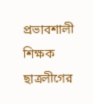প্রভাবশালী শিক্ষক ছাত্রলীগের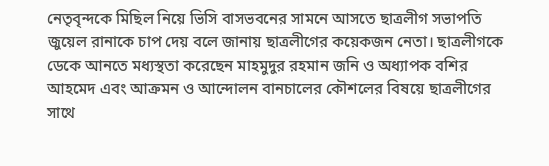নেতৃবৃন্দকে মিছিল নিয়ে ভিসি বাসভবনের সামনে আসতে ছাত্রলীগ সভাপতি জুয়েল রানাকে চাপ দেয় বলে জানায় ছাত্রলীগের কয়েকজন নেতা। ছাত্রলীগকে ডেকে আনতে মধ্যস্থতা করেছেন মাহমুদুর রহমান জনি ও অধ্যাপক বশির আহমেদ এবং আক্রমন ও আন্দোলন বানচালের কৌশলের বিষয়ে ছাত্রলীগের সাথে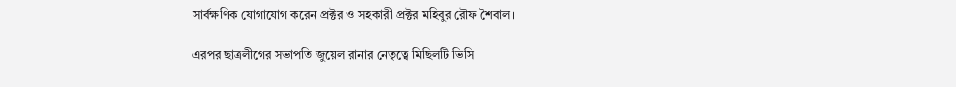সার্বক্ষণিক যোগাযোগ করেন প্রক্টর ও সহকারী প্রক্টর মহিবুর রৌফ শৈবাল।

এরপর ছাত্রলীগের সভাপতি জুয়েল রানার নেতৃত্বে মিছিলটি ভিসি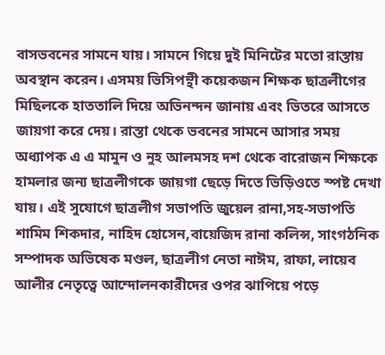বাসভবনের সামনে যায়। সামনে গিয়ে দুই মিনিটের মতো রাস্তায় অবস্থান করেন। এসময় ভিসিপন্থী কয়েকজন শিক্ষক ছাত্রলীগের মিছিলকে হাততালি দিয়ে অভিনন্দন জানায় এবং ভিতরে আসতে জায়গা করে দেয়। রাস্তা থেকে ভবনের সামনে আসার সময় অধ্যাপক এ এ মামুন ও নুহ আলমসহ দশ থেকে বারোজন শিক্ষকে হামলার জন্য ছাত্রলীগকে জায়গা ছেড়ে দিতে ভিড়িওতে স্পষ্ট দেখা যায়। এই সুযোগে ছাত্রলীগ সভাপতি জুয়েল রানা,সহ-সভাপতি শামিম শিকদার, নাহিদ হোসেন,বায়েজিদ রানা কলিন্স, সাংগঠনিক সম্পাদক অভিষেক মণ্ডল, ছাত্রলীগ নেতা নাঈম, রাফা, লায়েব আলীর নেতৃত্বে আন্দোলনকারীদের ওপর ঝাপিয়ে পড়ে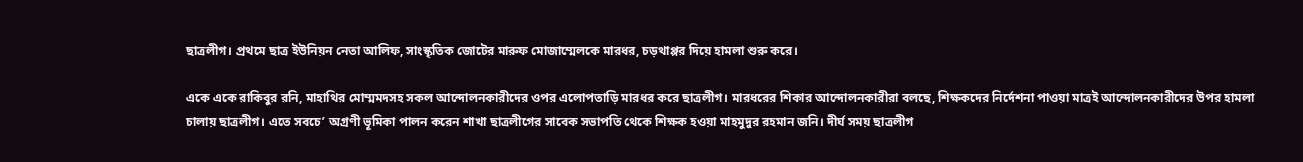ছাত্রলীগ। প্রথমে ছাত্র ইউনিয়ন নেতা আলিফ, সাংস্কৃতিক জোটের মারুফ মোজাম্মেলকে মারধর, চড়থাপ্পর দিয়ে হামলা শুরু করে।

একে একে রাকিবুর রনি, মাহাথির মোম্মমদসহ সকল আন্দোলনকারীদের ওপর এলোপতাড়ি মারধর করে ছাত্রলীগ। মারধরের শিকার আন্দোলনকারীরা বলছে, শিক্ষকদের নির্দেশনা পাওয়া মাত্রই আন্দোলনকারীদের উপর হামলা চালায় ছাত্রলীগ। এতে সবচে’ অগ্রণী ভূমিকা পালন করেন শাখা ছাত্রলীগের সাবেক সভাপতি থেকে শিক্ষক হওয়া মাহমুদুর রহমান জনি। দীর্ঘ সময় ছাত্রলীগ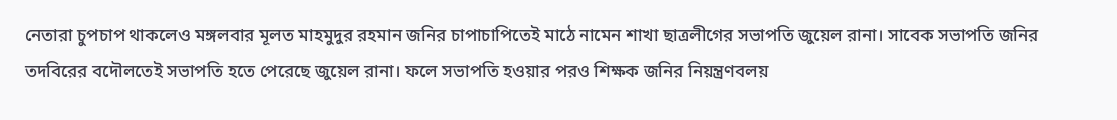নেতারা চুপচাপ থাকলেও মঙ্গলবার মূলত মাহমুদুর রহমান জনির চাপাচাপিতেই মাঠে নামেন শাখা ছাত্রলীগের সভাপতি জুয়েল রানা। সাবেক সভাপতি জনির তদবিরের বদৌলতেই সভাপতি হতে পেরেছে জুয়েল রানা। ফলে সভাপতি হওয়ার পরও শিক্ষক জনির নিয়ন্ত্রণবলয়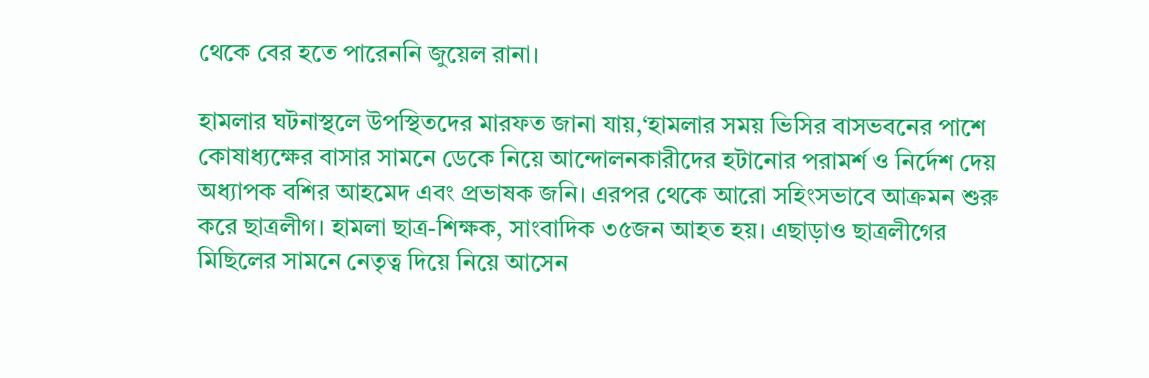থেকে বের হতে পারেননি জুয়েল রানা।

হামলার ঘটনাস্থলে উপস্থিতদের মারফত জানা যায়,‘হামলার সময় ভিসির বাসভবনের পাশে কোষাধ্যক্ষের বাসার সামনে ডেকে নিয়ে আন্দোলনকারীদের হটানোর পরামর্শ ও নির্দেশ দেয় অধ্যাপক বশির আহমেদ এবং প্রভাষক জনি। এরপর থেকে আরো সহিংসভাবে আক্রমন শুরু করে ছাত্রলীগ। হামলা ছাত্র-শিক্ষক, সাংবাদিক ৩৫জন আহত হয়। এছাড়াও ছাত্রলীগের মিছিলের সামনে নেতৃত্ব দিয়ে নিয়ে আসেন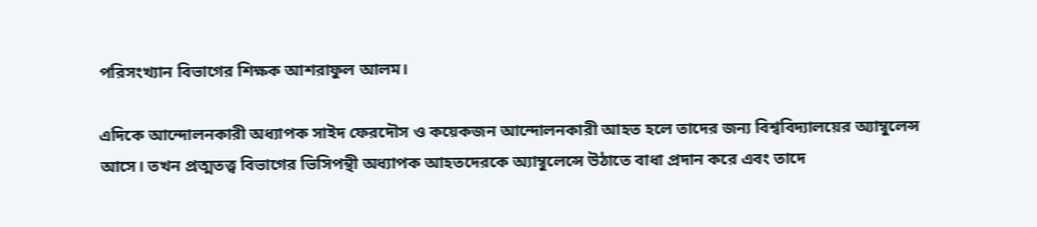পরিসংখ্যান বিভাগের শিক্ষক আশরাফুল আলম।

এদিকে আন্দোলনকারী অধ্যাপক সাইদ ফেরদৌস ও কয়েকজন আন্দোলনকারী আহত হলে তাদের জন্য বিশ্ববিদ্যালয়ের অ্যাম্বুলেন্স আসে। তখন প্রত্মতত্ত্ব বিভাগের ভিসিপন্থী অধ্যাপক আহতদেরকে অ্যাম্বুলেন্সে উঠাতে বাধা প্রদান করে এবং তাদে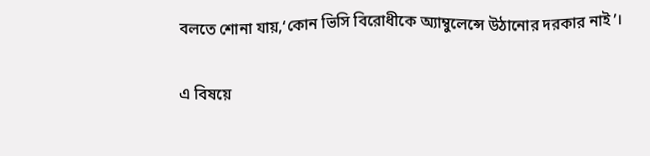বলতে শোনা যায়,‘কোন ভিসি বিরোধীকে অ্যাম্বুলেন্সে উঠানোর দরকার নাই’।

এ বিষয়ে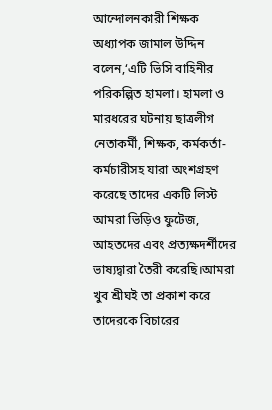আন্দোলনকারী শিক্ষক অধ্যাপক জামাল উদ্দিন বলেন,‘এটি ভিসি বাহিনীর পরিকল্পিত হামলা। হামলা ও মারধরের ঘটনায় ছাত্রলীগ নেতাকর্মী, শিক্ষক, কর্মকর্তা-কর্মচারীসহ যারা অংশগ্রহণ করেছে তাদের একটি লিস্ট আমরা ভিড়িও ফুটেজ, আহতদের এবং প্রত্যক্ষদর্শীদের ভাষ্যদ্বারা তৈরী করেছি।আমরা খুব শ্রীঘই তা প্রকাশ করে তাদেরকে বিচারের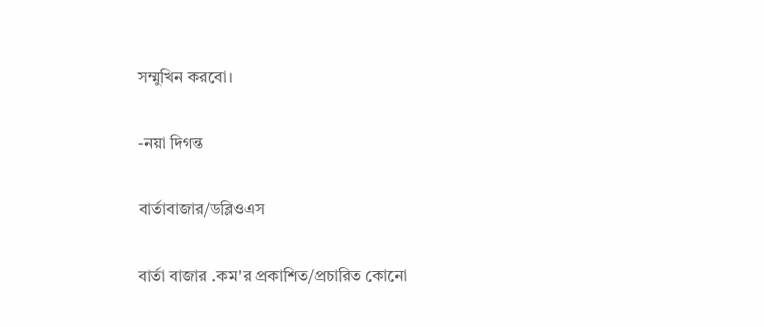সম্মুখিন করবো।

-নয়া দিগন্ত

বার্তাবাজার/ডব্লিওএস

বার্তা বাজার .কম'র প্রকাশিত/প্রচারিত কোনো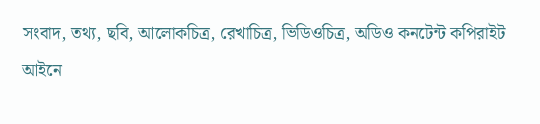সংবাদ, তথ্য, ছবি, আলোকচিত্র, রেখাচিত্র, ভিডিওচিত্র, অডিও কনটেন্ট কপিরাইট আইনে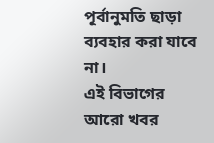পূর্বানুমতি ছাড়া ব্যবহার করা যাবে না।
এই বিভাগের আরো খবর